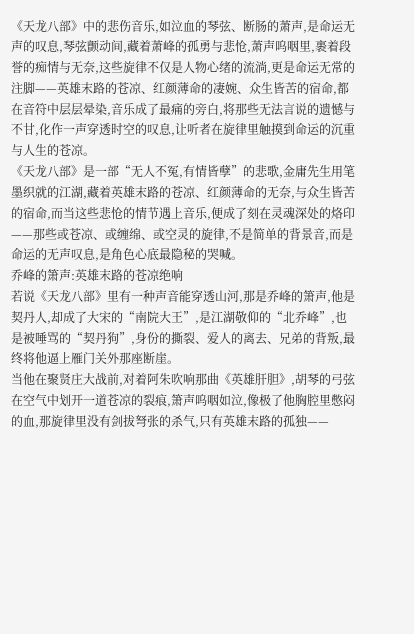《天龙八部》中的悲伤音乐,如泣血的琴弦、断肠的萧声,是命运无声的叹息,琴弦颤动间,藏着萧峰的孤勇与悲怆,萧声呜咽里,裹着段誉的痴情与无奈,这些旋律不仅是人物心绪的流淌,更是命运无常的注脚——英雄末路的苍凉、红颜薄命的凄婉、众生皆苦的宿命,都在音符中层层晕染,音乐成了最痛的旁白,将那些无法言说的遗憾与不甘,化作一声穿透时空的叹息,让听者在旋律里触摸到命运的沉重与人生的苍凉。
《天龙八部》是一部“无人不冤,有情皆孽”的悲歌,金庸先生用笔墨织就的江湖,藏着英雄末路的苍凉、红颜薄命的无奈,与众生皆苦的宿命,而当这些悲怆的情节遇上音乐,便成了刻在灵魂深处的烙印——那些或苍凉、或缠绵、或空灵的旋律,不是简单的背景音,而是命运的无声叹息,是角色心底最隐秘的哭喊。
乔峰的箫声:英雄末路的苍凉绝响
若说《天龙八部》里有一种声音能穿透山河,那是乔峰的箫声,他是契丹人,却成了大宋的“南院大王”,是江湖敬仰的“北乔峰”,也是被唾骂的“契丹狗”,身份的撕裂、爱人的离去、兄弟的背叛,最终将他逼上雁门关外那座断崖。
当他在聚贤庄大战前,对着阿朱吹响那曲《英雄肝胆》,胡琴的弓弦在空气中划开一道苍凉的裂痕,箫声呜咽如泣,像极了他胸腔里憋闷的血,那旋律里没有剑拔弩张的杀气,只有英雄末路的孤独——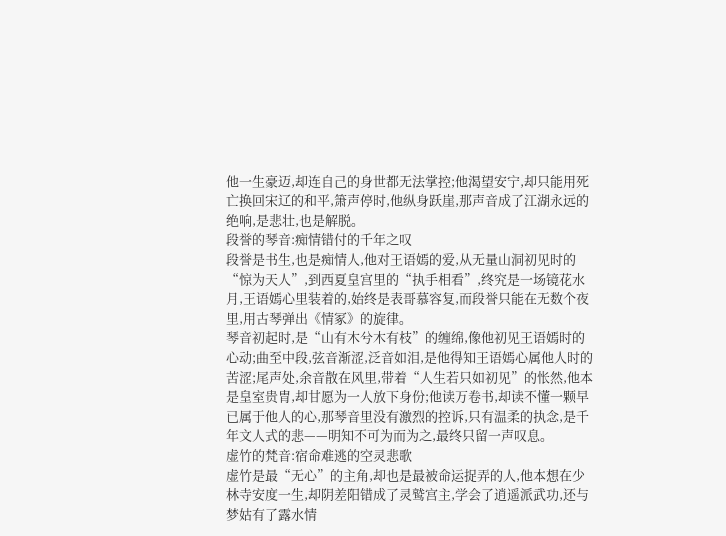他一生豪迈,却连自己的身世都无法掌控;他渴望安宁,却只能用死亡换回宋辽的和平,箫声停时,他纵身跃崖,那声音成了江湖永远的绝响,是悲壮,也是解脱。
段誉的琴音:痴情错付的千年之叹
段誉是书生,也是痴情人,他对王语嫣的爱,从无量山洞初见时的“惊为天人”,到西夏皇宫里的“执手相看”,终究是一场镜花水月,王语嫣心里装着的,始终是表哥慕容复,而段誉只能在无数个夜里,用古琴弹出《情冢》的旋律。
琴音初起时,是“山有木兮木有枝”的缠绵,像他初见王语嫣时的心动;曲至中段,弦音渐涩,泛音如泪,是他得知王语嫣心属他人时的苦涩;尾声处,余音散在风里,带着“人生若只如初见”的怅然,他本是皇室贵胄,却甘愿为一人放下身份;他读万卷书,却读不懂一颗早已属于他人的心,那琴音里没有激烈的控诉,只有温柔的执念,是千年文人式的悲——明知不可为而为之,最终只留一声叹息。
虚竹的梵音:宿命难逃的空灵悲歌
虚竹是最“无心”的主角,却也是最被命运捉弄的人,他本想在少林寺安度一生,却阴差阳错成了灵鹫宫主,学会了逍遥派武功,还与梦姑有了露水情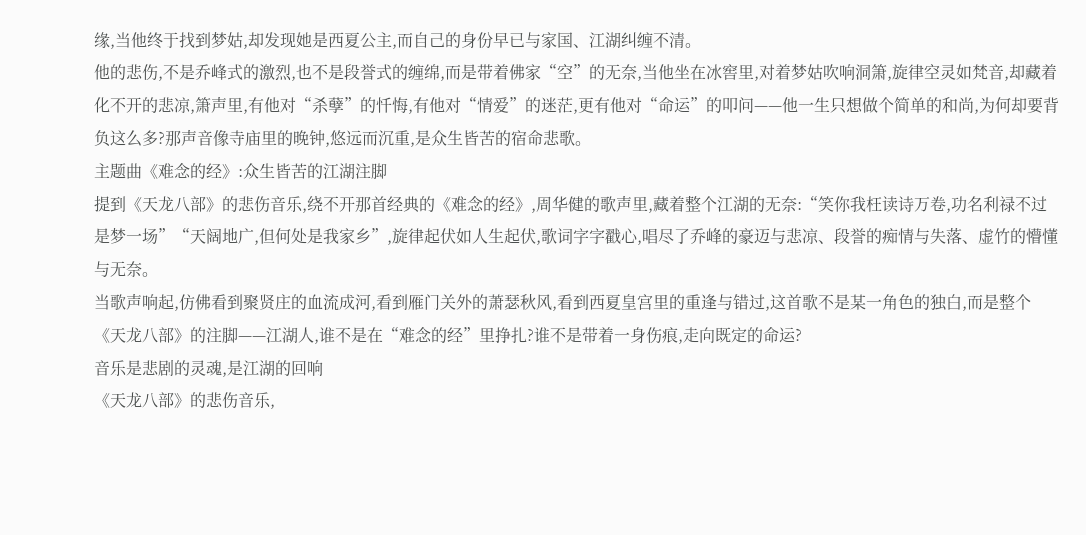缘,当他终于找到梦姑,却发现她是西夏公主,而自己的身份早已与家国、江湖纠缠不清。
他的悲伤,不是乔峰式的激烈,也不是段誉式的缠绵,而是带着佛家“空”的无奈,当他坐在冰窖里,对着梦姑吹响洞箫,旋律空灵如梵音,却藏着化不开的悲凉,箫声里,有他对“杀孽”的忏悔,有他对“情爱”的迷茫,更有他对“命运”的叩问——他一生只想做个简单的和尚,为何却要背负这么多?那声音像寺庙里的晚钟,悠远而沉重,是众生皆苦的宿命悲歌。
主题曲《难念的经》:众生皆苦的江湖注脚
提到《天龙八部》的悲伤音乐,绕不开那首经典的《难念的经》,周华健的歌声里,藏着整个江湖的无奈:“笑你我枉读诗万卷,功名利禄不过是梦一场”“天阔地广,但何处是我家乡”,旋律起伏如人生起伏,歌词字字戳心,唱尽了乔峰的豪迈与悲凉、段誉的痴情与失落、虚竹的懵懂与无奈。
当歌声响起,仿佛看到聚贤庄的血流成河,看到雁门关外的萧瑟秋风,看到西夏皇宫里的重逢与错过,这首歌不是某一角色的独白,而是整个《天龙八部》的注脚——江湖人,谁不是在“难念的经”里挣扎?谁不是带着一身伤痕,走向既定的命运?
音乐是悲剧的灵魂,是江湖的回响
《天龙八部》的悲伤音乐,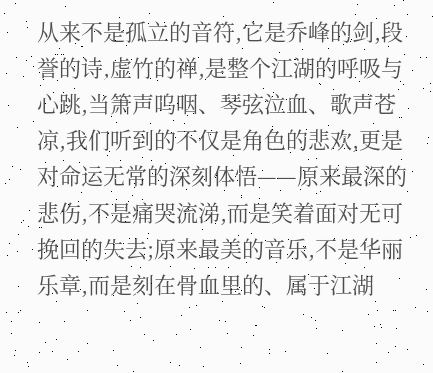从来不是孤立的音符,它是乔峰的剑,段誉的诗,虚竹的禅,是整个江湖的呼吸与心跳,当箫声呜咽、琴弦泣血、歌声苍凉,我们听到的不仅是角色的悲欢,更是对命运无常的深刻体悟——原来最深的悲伤,不是痛哭流涕,而是笑着面对无可挽回的失去;原来最美的音乐,不是华丽乐章,而是刻在骨血里的、属于江湖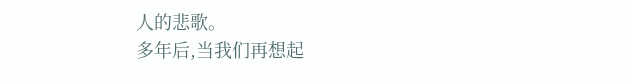人的悲歌。
多年后,当我们再想起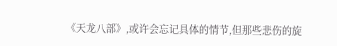《天龙八部》,或许会忘记具体的情节,但那些悲伤的旋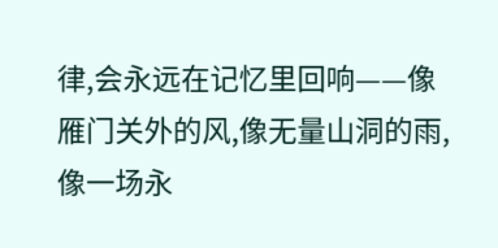律,会永远在记忆里回响——像雁门关外的风,像无量山洞的雨,像一场永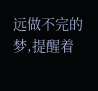远做不完的梦,提醒着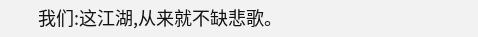我们:这江湖,从来就不缺悲歌。